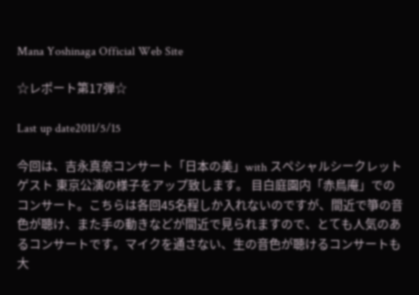Mana Yoshinaga Official Web Site

☆レポート第17弾☆

Last up date2011/5/15

今回は、吉永真奈コンサート「日本の美」with スペシャルシークレットゲスト 東京公演の様子をアップ致します。 目白庭園内「赤鳥庵」でのコンサート。こちらは各回45名程しか入れないのですが、間近で箏の音色が聴け、また手の動きなどが間近で見られますので、とても人気のあるコンサートです。マイクを通さない、生の音色が聴けるコンサートも大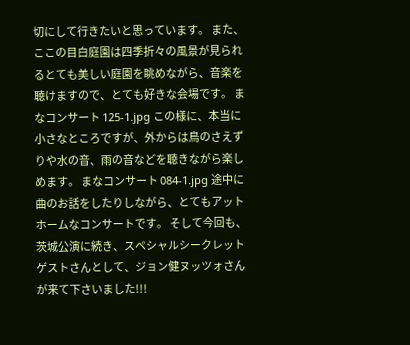切にして行きたいと思っています。 また、ここの目白庭園は四季折々の風景が見られるとても美しい庭園を眺めながら、音楽を聴けますので、とても好きな会場です。 まなコンサート 125-1.jpg この様に、本当に小さなところですが、外からは鳥のさえずりや水の音、雨の音などを聴きながら楽しめます。 まなコンサート 084-1.jpg 途中に曲のお話をしたりしながら、とてもアットホームなコンサートです。 そして今回も、茨城公演に続き、スペシャルシークレットゲストさんとして、ジョン健ヌッツォさんが来て下さいました!!!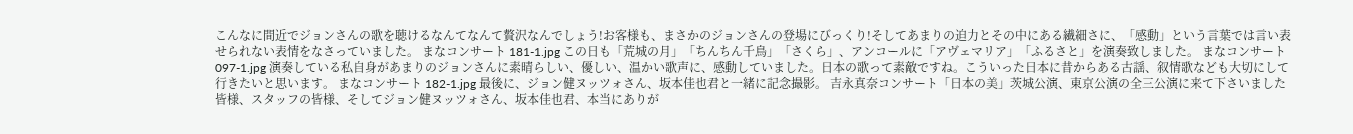こんなに間近でジョンさんの歌を聴けるなんてなんて贅沢なんでしょう!お客様も、まさかのジョンさんの登場にびっくり!そしてあまりの迫力とその中にある繊細さに、「感動」という言葉では言い表せられない表情をなさっていました。 まなコンサート 181-1.jpg この日も「荒城の月」「ちんちん千鳥」「さくら」、アンコールに「アヴェマリア」「ふるさと」を演奏致しました。 まなコンサート 097-1.jpg 演奏している私自身があまりのジョンさんに素晴らしい、優しい、温かい歌声に、感動していました。日本の歌って素敵ですね。こういった日本に昔からある古謡、叙情歌なども大切にして行きたいと思います。 まなコンサート 182-1.jpg 最後に、ジョン健ヌッツォさん、坂本佳也君と一緒に記念撮影。 吉永真奈コンサート「日本の美」茨城公演、東京公演の全三公演に来て下さいました皆様、スタッフの皆様、そしてジョン健ヌッツォさん、坂本佳也君、本当にありが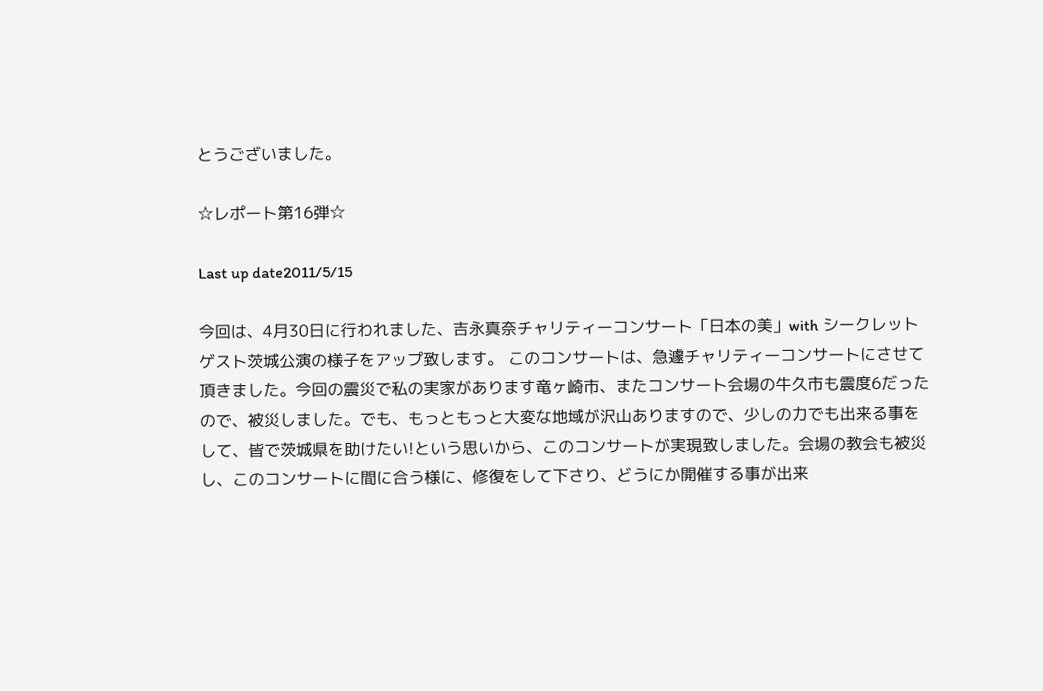とうございました。

☆レポート第16弾☆

Last up date2011/5/15

今回は、4月30日に行われました、吉永真奈チャリティーコンサート「日本の美」with シークレットゲスト茨城公演の様子をアップ致します。 このコンサートは、急遽チャリティーコンサートにさせて頂きました。今回の震災で私の実家があります竜ヶ崎市、またコンサート会場の牛久市も震度6だったので、被災しました。でも、もっともっと大変な地域が沢山ありますので、少しの力でも出来る事をして、皆で茨城県を助けたい!という思いから、このコンサートが実現致しました。会場の教会も被災し、このコンサートに間に合う様に、修復をして下さり、どうにか開催する事が出来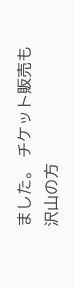ました。 チケット販売も沢山の方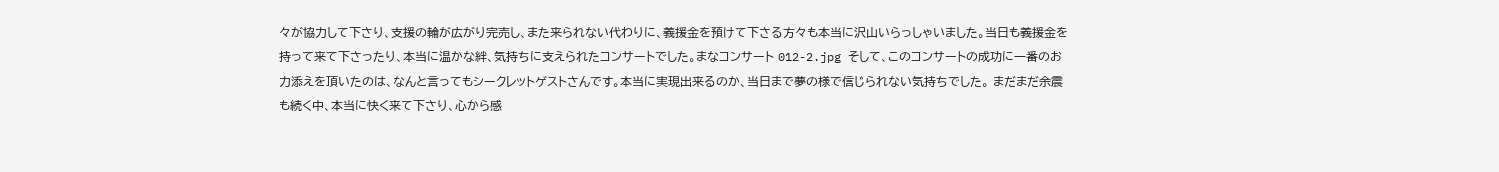々が協力して下さり、支援の輪が広がり完売し、また来られない代わりに、義援金を預けて下さる方々も本当に沢山いらっしゃいました。当日も義援金を持って来て下さったり、本当に温かな絆、気持ちに支えられたコンサートでした。まなコンサート 012-2.jpg そして、このコンサートの成功に一番のお力添えを頂いたのは、なんと言ってもシークレットゲストさんです。本当に実現出来るのか、当日まで夢の様で信じられない気持ちでした。 まだまだ余震も続く中、本当に快く来て下さり、心から感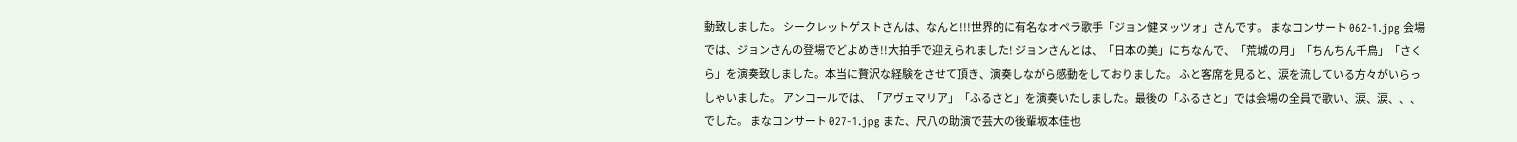動致しました。 シークレットゲストさんは、なんと!!!世界的に有名なオペラ歌手「ジョン健ヌッツォ」さんです。 まなコンサート 062-1.jpg 会場では、ジョンさんの登場でどよめき!!大拍手で迎えられました! ジョンさんとは、「日本の美」にちなんで、「荒城の月」「ちんちん千鳥」「さくら」を演奏致しました。本当に贅沢な経験をさせて頂き、演奏しながら感動をしておりました。 ふと客席を見ると、涙を流している方々がいらっしゃいました。 アンコールでは、「アヴェマリア」「ふるさと」を演奏いたしました。最後の「ふるさと」では会場の全員で歌い、涙、涙、、、でした。 まなコンサート 027-1.jpg また、尺八の助演で芸大の後輩坂本佳也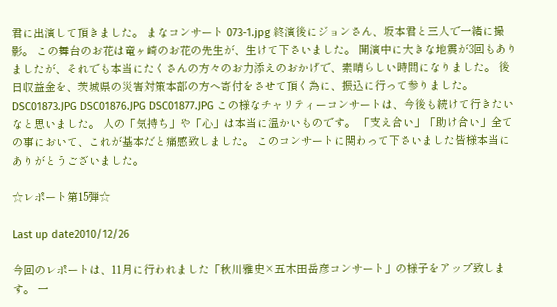君に出演して頂きました。 まなコンサート 073-1.jpg 終演後にジョンさん、坂本君と三人で一緒に撮影。 この舞台のお花は竜ヶ崎のお花の先生が、生けて下さいました。 開演中に大きな地震が3回もありましたが、それでも本当にたくさんの方々のお力添えのおかげで、素晴らしい時間になりました。 後日収益金を、茨城県の災害対策本部の方へ寄付をさせて頂く為に、振込に行って参りました。 DSC01873.JPG DSC01876.JPG DSC01877.JPG この様なチャリティーコンサートは、今後も続けて行きたいなと思いました。 人の「気持ち」や「心」は本当に温かいものです。 「支え合い」「助け合い」全ての事において、これが基本だと痛感致しました。 このコンサートに関わって下さいました皆様本当にありがとうございました。

☆レポート第15弾☆

Last up date2010/12/26

今回のレポートは、11月に行われました「秋川雅史×五木田岳彦コンサート」の様子をアップ致します。 一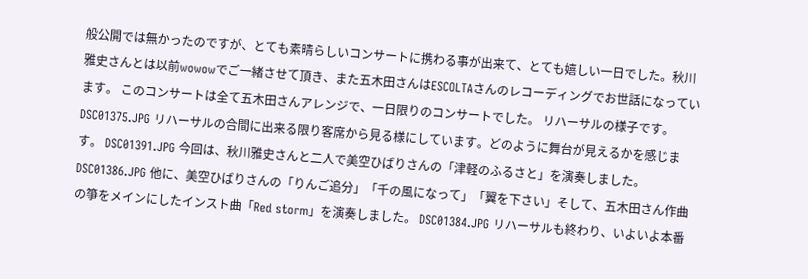般公開では無かったのですが、とても素晴らしいコンサートに携わる事が出来て、とても嬉しい一日でした。秋川雅史さんとは以前wowowでご一緒させて頂き、また五木田さんはESCOLTAさんのレコーディングでお世話になっています。 このコンサートは全て五木田さんアレンジで、一日限りのコンサートでした。 リハーサルの様子です。 DSC01375.JPG リハーサルの合間に出来る限り客席から見る様にしています。どのように舞台が見えるかを感じます。 DSC01391.JPG 今回は、秋川雅史さんと二人で美空ひばりさんの「津軽のふるさと」を演奏しました。 DSC01386.JPG 他に、美空ひばりさんの「りんご追分」「千の風になって」「翼を下さい」そして、五木田さん作曲の箏をメインにしたインスト曲「Red storm」を演奏しました。 DSC01384.JPG リハーサルも終わり、いよいよ本番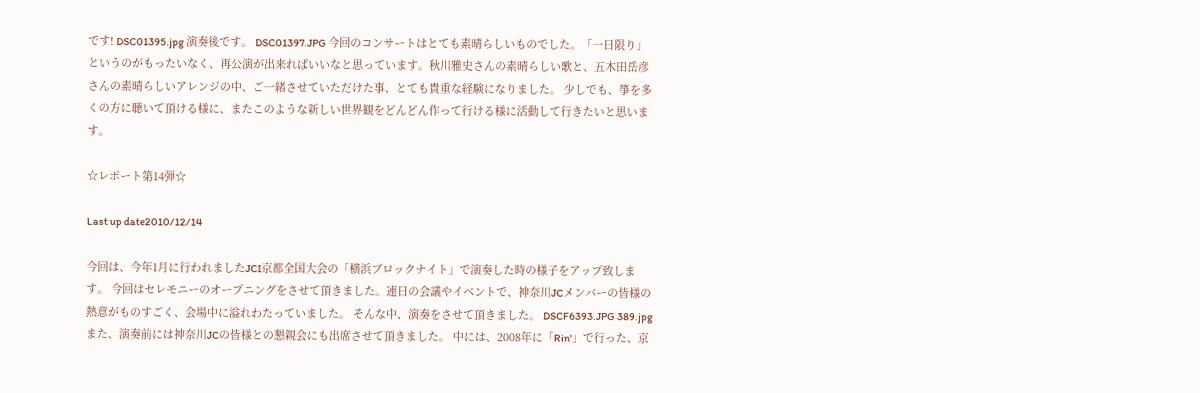です! DSC01395.jpg 演奏後です。 DSC01397.JPG 今回のコンサートはとても素晴らしいものでした。「一日限り」というのがもったいなく、再公演が出来ればいいなと思っています。秋川雅史さんの素晴らしい歌と、五木田岳彦さんの素晴らしいアレンジの中、ご一緒させていただけた事、とても貴重な経験になりました。 少しでも、箏を多くの方に聴いて頂ける様に、またこのような新しい世界観をどんどん作って行ける様に活動して行きたいと思います。

☆レポート第14弾☆

Last up date2010/12/14

今回は、今年1月に行われましたJCI京都全国大会の「横浜ブロックナイト」で演奏した時の様子をアップ致します。 今回はセレモニーのオープニングをさせて頂きました。連日の会議やイベントで、神奈川JCメンバーの皆様の熱意がものすごく、会場中に溢れわたっていました。 そんな中、演奏をさせて頂きました。 DSCF6393.JPG 389.jpg また、演奏前には神奈川JCの皆様との懇親会にも出席させて頂きました。 中には、2008年に「Rin'」で行った、京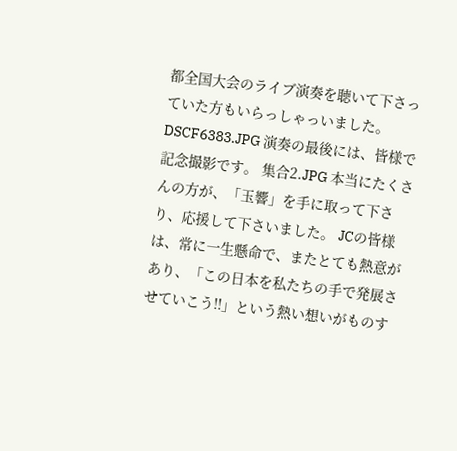都全国大会のライブ演奏を聴いて下さっていた方もいらっしゃっいました。 DSCF6383.JPG 演奏の最後には、皆様で記念撮影です。 集合2.JPG 本当にたくさんの方が、「玉響」を手に取って下さり、応援して下さいました。 JCの皆様は、常に一生懸命で、またとても熱意があり、「この日本を私たちの手で発展させていこう!!」という熱い想いがものす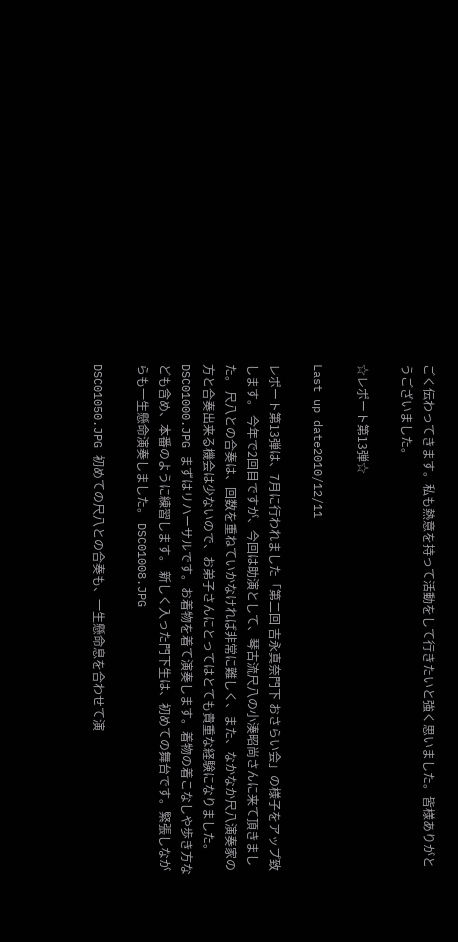ごく伝わってきます。私も熱意を持って活動をして行きたいと強く思いました。皆様ありがとうございました。

☆レポート第13弾☆

Last up date2010/12/11

レポート第13弾は、7月に行われました「第二回 吉永真奈門下 おさらい会」の様子をアップ致します。 今年で2回目ですが、今回は助演として、琴古流尺八の小湊昭尚さんに来て頂きました。 尺八との合奏は、回数を重ねていかなければ非常に難しく、また、なかなか尺八演奏家の方と合奏出来る機会は少ないので、お弟子さんにとってはとても貴重な経験になりました。 DSC01000.JPG まずはリハーサルです。お着物を着て演奏します。着物の着こなしや歩き方なども含め、本番のように練習します。 新しく入った門下生は、初めての舞台です。緊張しながらも一生懸命演奏しました。 DSC01008.JPG

DSC01050.JPG 初めての尺八との合奏も、一生懸命息を合わせて演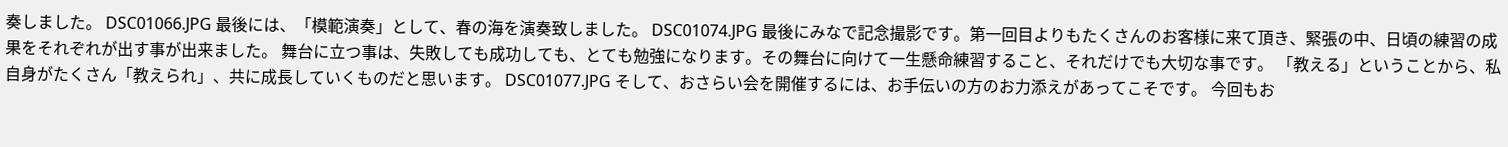奏しました。 DSC01066.JPG 最後には、「模範演奏」として、春の海を演奏致しました。 DSC01074.JPG 最後にみなで記念撮影です。第一回目よりもたくさんのお客様に来て頂き、緊張の中、日頃の練習の成果をそれぞれが出す事が出来ました。 舞台に立つ事は、失敗しても成功しても、とても勉強になります。その舞台に向けて一生懸命練習すること、それだけでも大切な事です。 「教える」ということから、私自身がたくさん「教えられ」、共に成長していくものだと思います。 DSC01077.JPG そして、おさらい会を開催するには、お手伝いの方のお力添えがあってこそです。 今回もお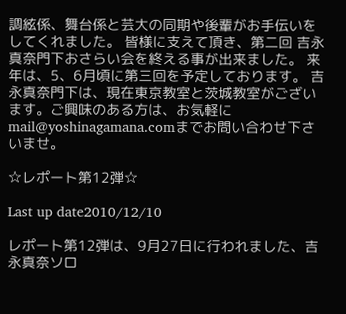調絃係、舞台係と芸大の同期や後輩がお手伝いをしてくれました。 皆様に支えて頂き、第二回 吉永真奈門下おさらい会を終える事が出来ました。 来年は、5、6月頃に第三回を予定しております。 吉永真奈門下は、現在東京教室と茨城教室がございます。ご興味のある方は、お気軽に mail@yoshinagamana.comまでお問い合わせ下さいませ。

☆レポート第12弾☆

Last up date2010/12/10

レポート第12弾は、9月27日に行われました、吉永真奈ソロ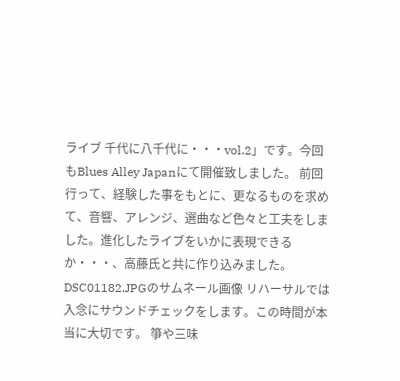ライブ 千代に八千代に・・・vol.2」です。今回もBlues Alley Japanにて開催致しました。 前回行って、経験した事をもとに、更なるものを求めて、音響、アレンジ、選曲など色々と工夫をしました。進化したライブをいかに表現できるか・・・、高藤氏と共に作り込みました。 DSC01182.JPGのサムネール画像 リハーサルでは入念にサウンドチェックをします。この時間が本当に大切です。 箏や三味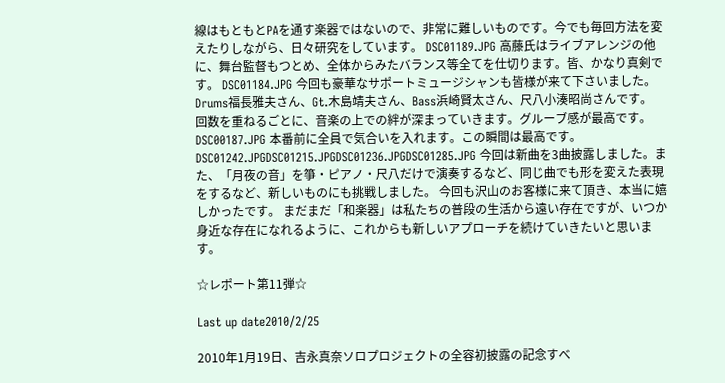線はもともとPAを通す楽器ではないので、非常に難しいものです。今でも毎回方法を変えたりしながら、日々研究をしています。 DSC01189.JPG 高藤氏はライブアレンジの他に、舞台監督もつとめ、全体からみたバランス等全てを仕切ります。皆、かなり真剣です。 DSC01184.JPG 今回も豪華なサポートミュージシャンも皆様が来て下さいました。Drums福長雅夫さん、Gt.木島靖夫さん、Bass浜崎賢太さん、尺八小湊昭尚さんです。 回数を重ねるごとに、音楽の上での絆が深まっていきます。グルーブ感が最高です。 DSC00187.JPG 本番前に全員で気合いを入れます。この瞬間は最高です。 DSC01242.JPGDSC01215.JPGDSC01236.JPGDSC01285.JPG 今回は新曲を3曲披露しました。また、「月夜の音」を箏・ピアノ・尺八だけで演奏するなど、同じ曲でも形を変えた表現をするなど、新しいものにも挑戦しました。 今回も沢山のお客様に来て頂き、本当に嬉しかったです。 まだまだ「和楽器」は私たちの普段の生活から遠い存在ですが、いつか身近な存在になれるように、これからも新しいアプローチを続けていきたいと思います。

☆レポート第11弾☆

Last up date2010/2/25

2010年1月19日、吉永真奈ソロプロジェクトの全容初披露の記念すべ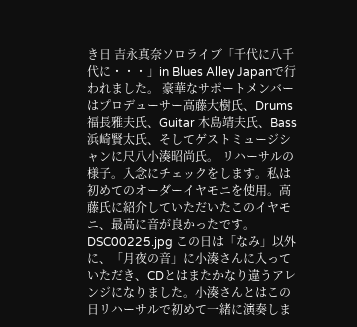き日 吉永真奈ソロライブ「千代に八千代に・・・」in Blues Alley Japanで行われました。 豪華なサポートメンバーはプロデューサー高藤大樹氏、Drums 福長雅夫氏、Guitar 木島靖夫氏、Bass 浜崎賢太氏、そしてゲストミュージシャンに尺八小湊昭尚氏。 リハーサルの様子。入念にチェックをします。私は初めてのオーダーイヤモニを使用。高藤氏に紹介していただいたこのイヤモニ、最高に音が良かったです。 DSC00225.jpg この日は「なみ」以外に、「月夜の音」に小湊さんに入っていただき、CDとはまたかなり違うアレンジになりました。小湊さんとはこの日リハーサルで初めて一緒に演奏しま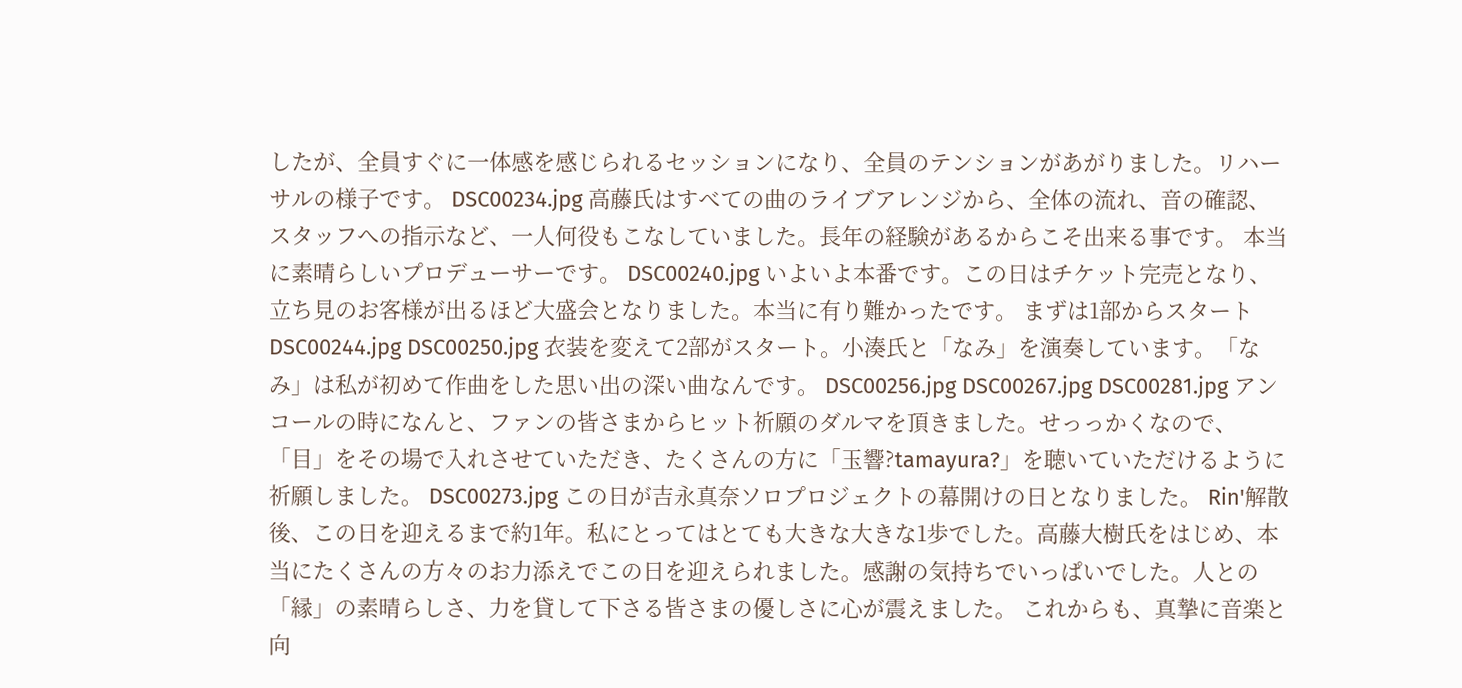したが、全員すぐに一体感を感じられるセッションになり、全員のテンションがあがりました。リハーサルの様子です。 DSC00234.jpg 高藤氏はすべての曲のライブアレンジから、全体の流れ、音の確認、スタッフへの指示など、一人何役もこなしていました。長年の経験があるからこそ出来る事です。 本当に素晴らしいプロデューサーです。 DSC00240.jpg いよいよ本番です。この日はチケット完売となり、立ち見のお客様が出るほど大盛会となりました。本当に有り難かったです。 まずは1部からスタート DSC00244.jpg DSC00250.jpg 衣装を変えて2部がスタート。小湊氏と「なみ」を演奏しています。「なみ」は私が初めて作曲をした思い出の深い曲なんです。 DSC00256.jpg DSC00267.jpg DSC00281.jpg アンコールの時になんと、ファンの皆さまからヒット祈願のダルマを頂きました。せっっかくなので、「目」をその場で入れさせていただき、たくさんの方に「玉響?tamayura?」を聴いていただけるように祈願しました。 DSC00273.jpg この日が吉永真奈ソロプロジェクトの幕開けの日となりました。 Rin'解散後、この日を迎えるまで約1年。私にとってはとても大きな大きな1歩でした。高藤大樹氏をはじめ、本当にたくさんの方々のお力添えでこの日を迎えられました。感謝の気持ちでいっぱいでした。人との「縁」の素晴らしさ、力を貸して下さる皆さまの優しさに心が震えました。 これからも、真摯に音楽と向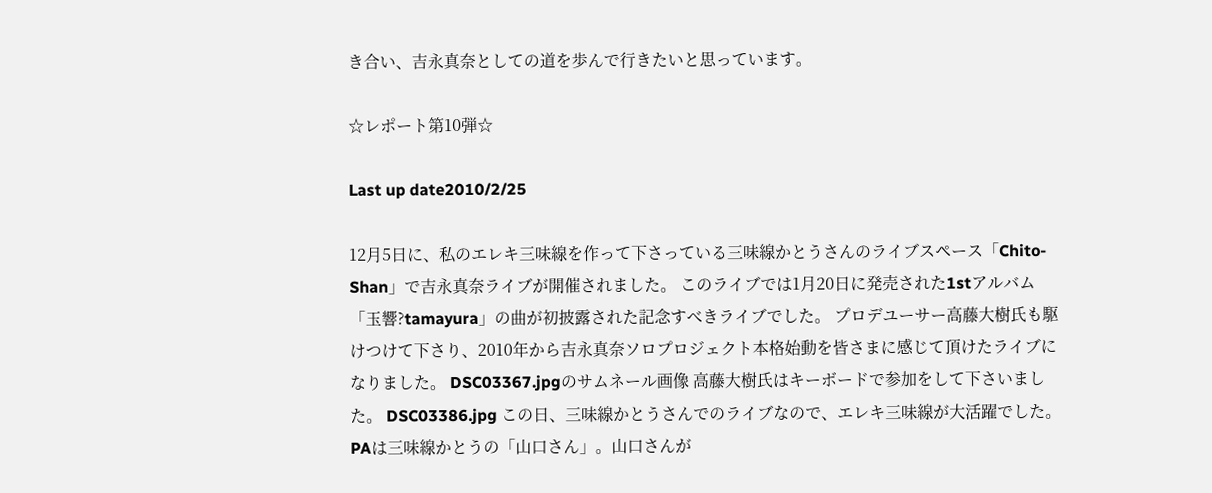き合い、吉永真奈としての道を歩んで行きたいと思っています。

☆レポート第10弾☆

Last up date2010/2/25

12月5日に、私のエレキ三味線を作って下さっている三味線かとうさんのライブスペース「Chito-Shan」で吉永真奈ライブが開催されました。 このライブでは1月20日に発売された1stアルバム「玉響?tamayura」の曲が初披露された記念すべきライブでした。 プロデユーサー高藤大樹氏も駆けつけて下さり、2010年から吉永真奈ソロプロジェクト本格始動を皆さまに感じて頂けたライブになりました。 DSC03367.jpgのサムネール画像 高藤大樹氏はキーボードで参加をして下さいました。 DSC03386.jpg この日、三味線かとうさんでのライブなので、エレキ三味線が大活躍でした。PAは三味線かとうの「山口さん」。山口さんが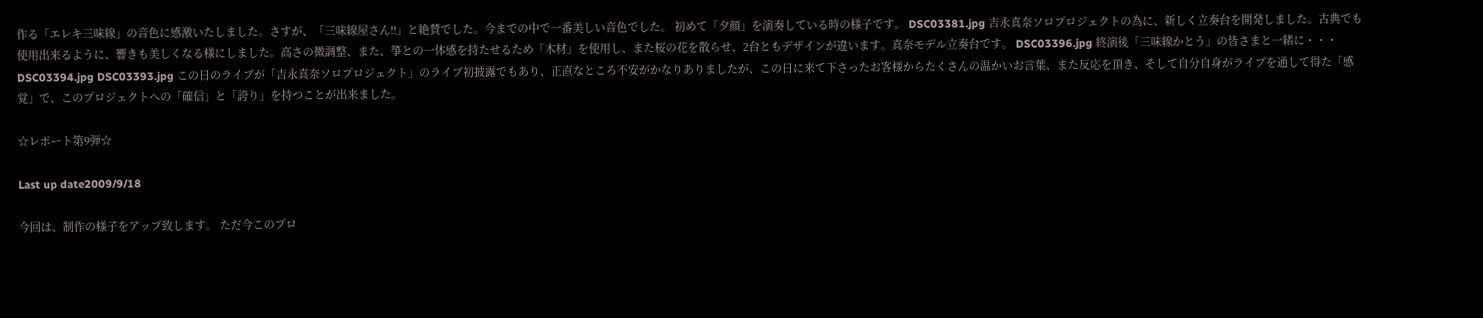作る「エレキ三味線」の音色に感激いたしました。さすが、「三味線屋さん!!」と絶賛でした。今までの中で一番美しい音色でした。 初めて「夕顔」を演奏している時の様子です。 DSC03381.jpg 吉永真奈ソロプロジェクトの為に、新しく立奏台を開発しました。古典でも使用出来るように、響きも美しくなる様にしました。高さの微調整、また、箏との一体感を持たせるため「木材」を使用し、また桜の花を散らせ、2台ともデザインが違います。真奈モデル立奏台です。 DSC03396.jpg 終演後「三味線かとう」の皆さまと一緒に・・・ DSC03394.jpg DSC03393.jpg この日のライブが「吉永真奈ソロプロジェクト」のライブ初披露でもあり、正直なところ不安がかなりありましたが、この日に来て下さったお客様からたくさんの温かいお言葉、また反応を頂き、そして自分自身がライブを通して得た「感覚」で、このプロジェクトへの「確信」と「誇り」を持つことが出来ました。

☆レポート第9弾☆

Last up date2009/9/18

今回は、制作の様子をアップ致します。 ただ今このプロ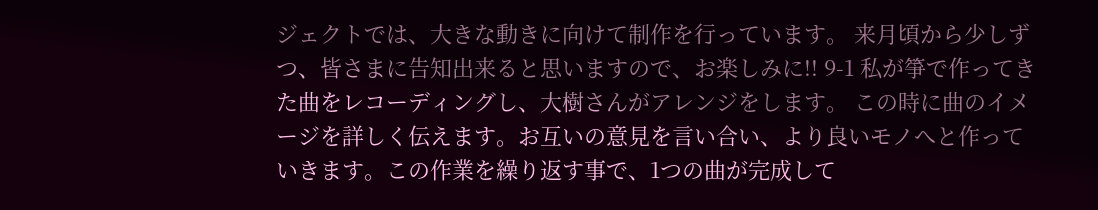ジェクトでは、大きな動きに向けて制作を行っています。 来月頃から少しずつ、皆さまに告知出来ると思いますので、お楽しみに!! 9-1 私が箏で作ってきた曲をレコーディングし、大樹さんがアレンジをします。 この時に曲のイメージを詳しく伝えます。お互いの意見を言い合い、より良いモノへと作っていきます。この作業を繰り返す事で、1つの曲が完成して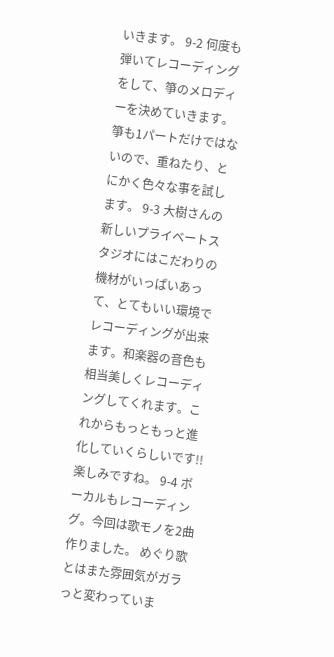いきます。 9-2 何度も弾いてレコーディングをして、箏のメロディーを決めていきます。 箏も1パートだけではないので、重ねたり、とにかく色々な事を試します。 9-3 大樹さんの新しいプライベートスタジオにはこだわりの機材がいっぱいあって、とてもいい環境でレコーディングが出来ます。和楽器の音色も相当美しくレコーディングしてくれます。これからもっともっと進化していくらしいです!!楽しみですね。 9-4 ボーカルもレコーディング。今回は歌モノを2曲作りました。 めぐり歌とはまた雰囲気がガラっと変わっていま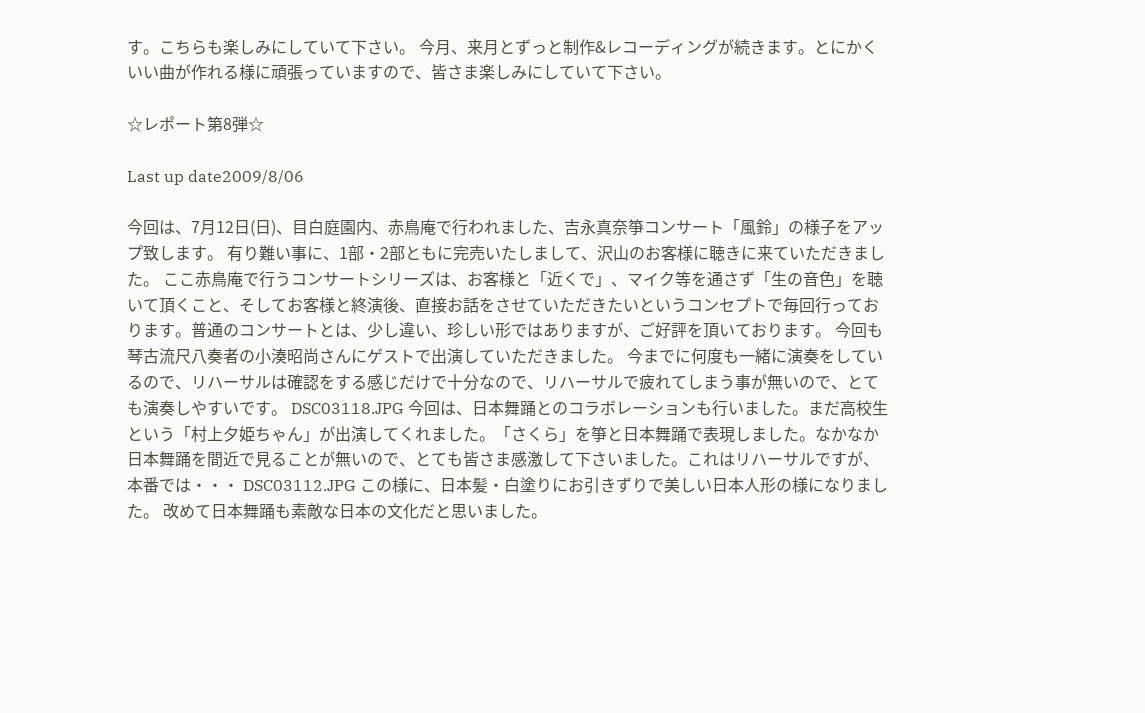す。こちらも楽しみにしていて下さい。 今月、来月とずっと制作&レコーディングが続きます。とにかくいい曲が作れる様に頑張っていますので、皆さま楽しみにしていて下さい。

☆レポート第8弾☆

Last up date2009/8/06

今回は、7月12日(日)、目白庭園内、赤鳥庵で行われました、吉永真奈箏コンサート「風鈴」の様子をアップ致します。 有り難い事に、1部・2部ともに完売いたしまして、沢山のお客様に聴きに来ていただきました。 ここ赤鳥庵で行うコンサートシリーズは、お客様と「近くで」、マイク等を通さず「生の音色」を聴いて頂くこと、そしてお客様と終演後、直接お話をさせていただきたいというコンセプトで毎回行っております。普通のコンサートとは、少し違い、珍しい形ではありますが、ご好評を頂いております。 今回も琴古流尺八奏者の小湊昭尚さんにゲストで出演していただきました。 今までに何度も一緒に演奏をしているので、リハーサルは確認をする感じだけで十分なので、リハーサルで疲れてしまう事が無いので、とても演奏しやすいです。 DSC03118.JPG 今回は、日本舞踊とのコラボレーションも行いました。まだ高校生という「村上夕姫ちゃん」が出演してくれました。「さくら」を箏と日本舞踊で表現しました。なかなか日本舞踊を間近で見ることが無いので、とても皆さま感激して下さいました。これはリハーサルですが、本番では・・・ DSC03112.JPG この様に、日本髪・白塗りにお引きずりで美しい日本人形の様になりました。 改めて日本舞踊も素敵な日本の文化だと思いました。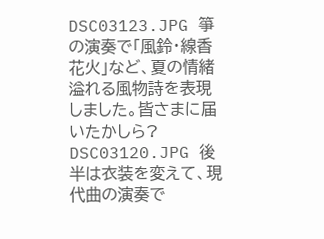DSC03123.JPG 箏の演奏で「風鈴・線香花火」など、夏の情緒溢れる風物詩を表現しました。皆さまに届いたかしら? DSC03120.JPG 後半は衣装を変えて、現代曲の演奏で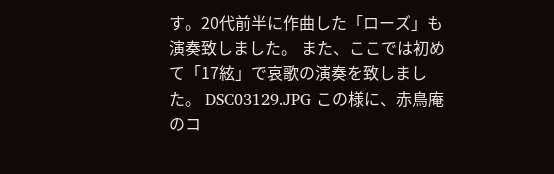す。20代前半に作曲した「ローズ」も演奏致しました。 また、ここでは初めて「17絃」で哀歌の演奏を致しました。 DSC03129.JPG この様に、赤鳥庵のコ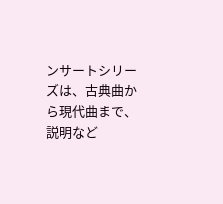ンサートシリーズは、古典曲から現代曲まで、説明など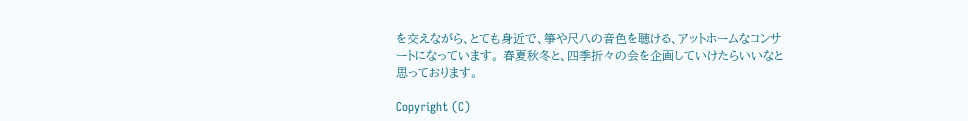を交えながら、とても身近で、箏や尺八の音色を聴ける、アットホームなコンサートになっています。 春夏秋冬と、四季折々の会を企画していけたらいいなと思っております。

Copyright (C)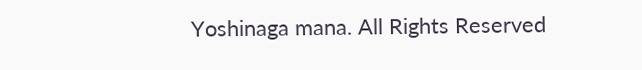Yoshinaga mana. All Rights Reserved